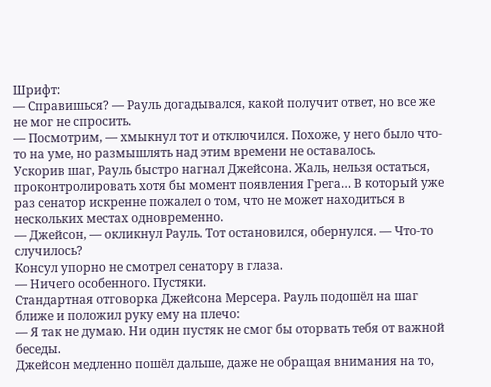Шрифт:
— Справишься? — Рауль догадывался, какой получит ответ, но все же не мог не спросить.
— Посмотрим, — хмыкнул тот и отключился. Похоже, у него было что-то на уме, но размышлять над этим времени не оставалось.
Ускорив шаг, Рауль быстро нагнал Джейсона. Жаль, нельзя остаться, проконтролировать хотя бы момент появления Грега… В который уже раз сенатор искренне пожалел о том, что не может находиться в нескольких местах одновременно.
— Джейсон, — окликнул Рауль. Тот остановился, обернулся. — Что-то случилось?
Консул упорно не смотрел сенатору в глаза.
— Ничего особенного. Пустяки.
Стандартная отговорка Джейсона Мерсера. Рауль подошёл на шаг ближе и положил руку ему на плечо:
— Я так не думаю. Ни один пустяк не смог бы оторвать тебя от важной беседы.
Джейсон медленно пошёл дальше, даже не обращая внимания на то,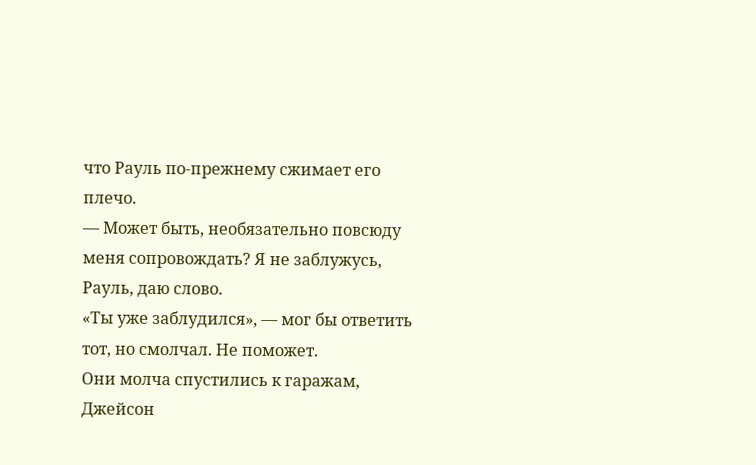что Рауль по-прежнему сжимает его плечо.
— Может быть, необязательно повсюду меня сопровождать? Я не заблужусь, Рауль, даю слово.
«Ты уже заблудился», — мог бы ответить тот, но смолчал. Не поможет.
Они молча спустились к гаражам, Джейсон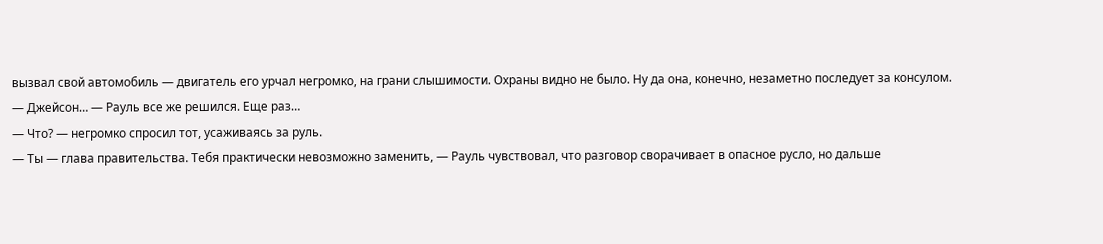вызвал свой автомобиль — двигатель его урчал негромко, на грани слышимости. Охраны видно не было. Ну да она, конечно, незаметно последует за консулом.
— Джейсон… — Рауль все же решился. Еще раз…
— Что? — негромко спросил тот, усаживаясь за руль.
— Ты — глава правительства. Тебя практически невозможно заменить, — Рауль чувствовал, что разговор сворачивает в опасное русло, но дальше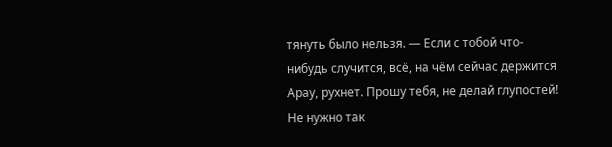тянуть было нельзя. — Если с тобой что-нибудь случится, всё, на чём сейчас держится Арау, рухнет. Прошу тебя, не делай глупостей! Не нужно так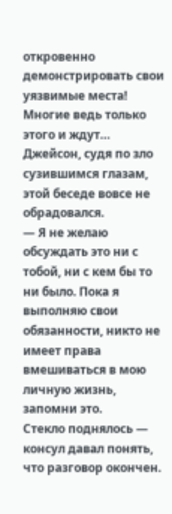откровенно демонстрировать свои уязвимые места! Многие ведь только этого и ждут…
Джейсон, судя по зло сузившимся глазам, этой беседе вовсе не обрадовался.
— Я не желаю обсуждать это ни с тобой, ни с кем бы то ни было. Пока я выполняю свои обязанности, никто не имеет права вмешиваться в мою личную жизнь, запомни это.
Стекло поднялось — консул давал понять, что разговор окончен.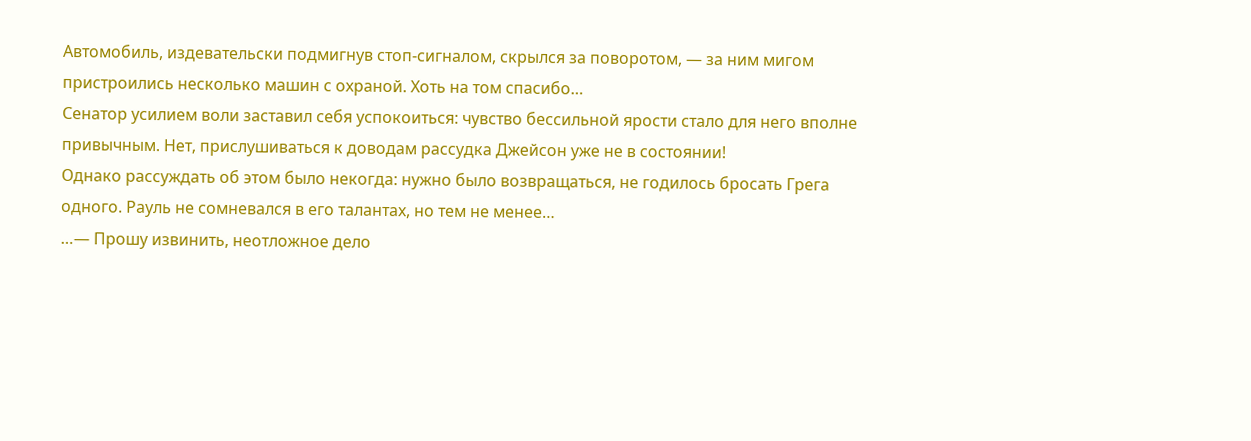Автомобиль, издевательски подмигнув стоп-сигналом, скрылся за поворотом, — за ним мигом пристроились несколько машин с охраной. Хоть на том спасибо…
Сенатор усилием воли заставил себя успокоиться: чувство бессильной ярости стало для него вполне привычным. Нет, прислушиваться к доводам рассудка Джейсон уже не в состоянии!
Однако рассуждать об этом было некогда: нужно было возвращаться, не годилось бросать Грега одного. Рауль не сомневался в его талантах, но тем не менее…
…— Прошу извинить, неотложное дело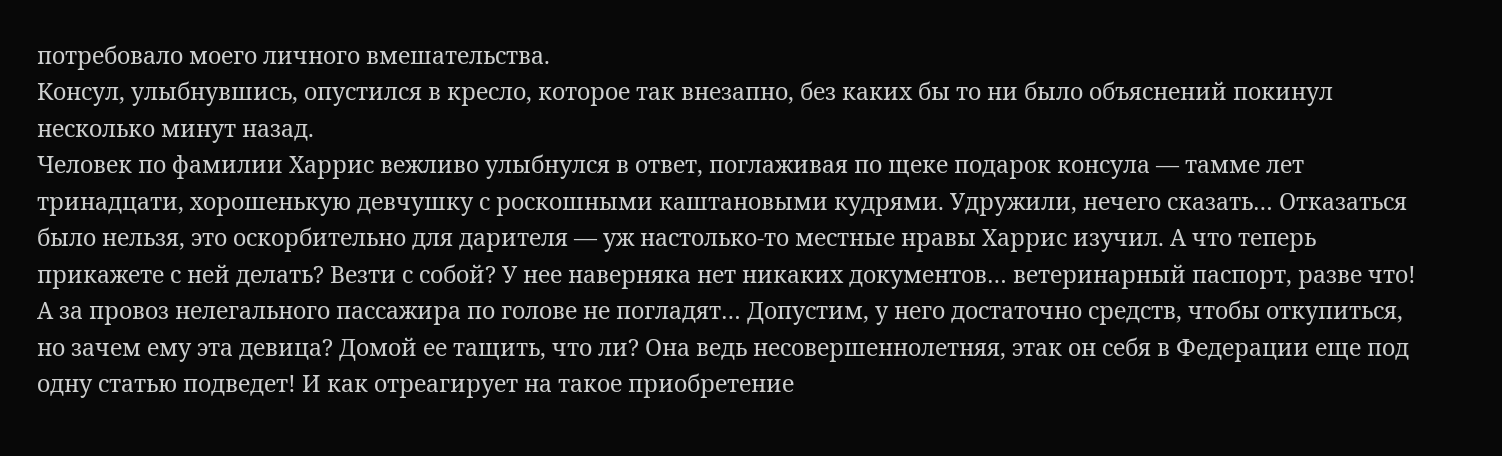потребовало моего личного вмешательства.
Консул, улыбнувшись, опустился в кресло, которое так внезапно, без каких бы то ни было объяснений покинул несколько минут назад.
Человек по фамилии Харрис вежливо улыбнулся в ответ, поглаживая по щеке подарок консула — тамме лет тринадцати, хорошенькую девчушку с роскошными каштановыми кудрями. Удружили, нечего сказать… Отказаться было нельзя, это оскорбительно для дарителя — уж настолько-то местные нравы Харрис изучил. А что теперь прикажете с ней делать? Везти с собой? У нее наверняка нет никаких документов… ветеринарный паспорт, разве что! А за провоз нелегального пассажира по голове не погладят… Допустим, у него достаточно средств, чтобы откупиться, но зачем ему эта девица? Домой ее тащить, что ли? Она ведь несовершеннолетняя, этак он себя в Федерации еще под одну статью подведет! И как отреагирует на такое приобретение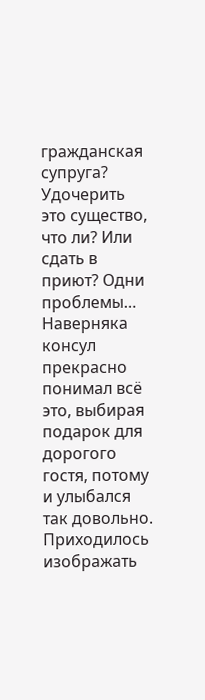гражданская супруга? Удочерить это существо, что ли? Или сдать в приют? Одни проблемы… Наверняка консул прекрасно понимал всё это, выбирая подарок для дорогого гостя, потому и улыбался так довольно. Приходилось изображать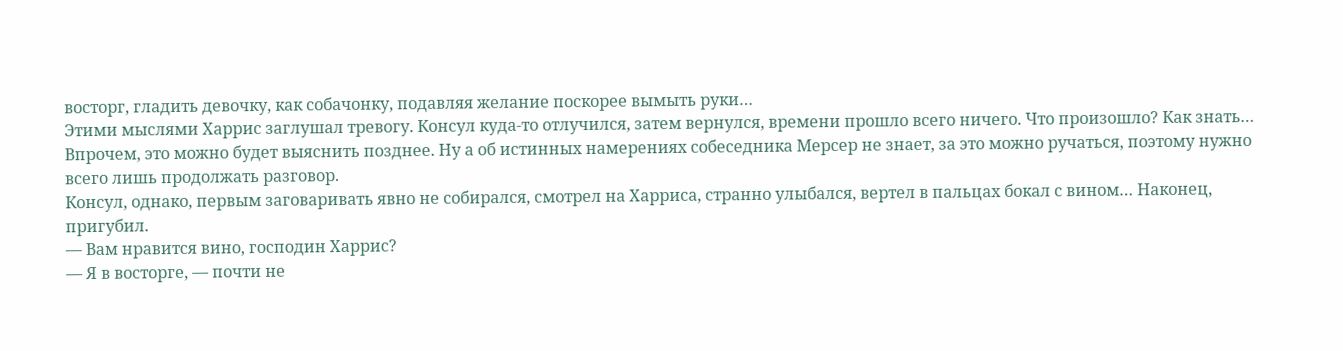восторг, гладить девочку, как собачонку, подавляя желание поскорее вымыть руки…
Этими мыслями Харрис заглушал тревогу. Консул куда-то отлучился, затем вернулся, времени прошло всего ничего. Что произошло? Как знать… Впрочем, это можно будет выяснить позднее. Ну а об истинных намерениях собеседника Мерсер не знает, за это можно ручаться, поэтому нужно всего лишь продолжать разговор.
Консул, однако, первым заговаривать явно не собирался, смотрел на Харриса, странно улыбался, вертел в пальцах бокал с вином… Наконец, пригубил.
— Вам нравится вино, господин Харрис?
— Я в восторге, — почти не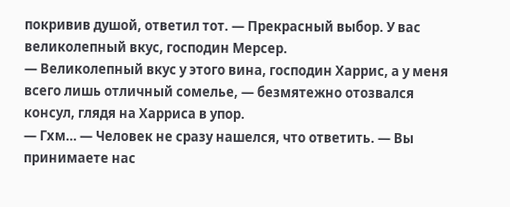покривив душой, ответил тот. — Прекрасный выбор. У вас великолепный вкус, господин Мерсер.
— Великолепный вкус у этого вина, господин Харрис, а у меня всего лишь отличный сомелье, — безмятежно отозвался консул, глядя на Харриса в упор.
— Гхм… — Человек не сразу нашелся, что ответить. — Вы принимаете нас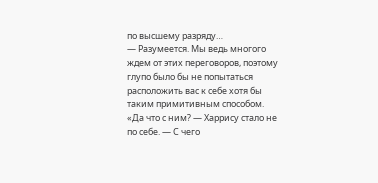по высшему разряду…
— Разумеется. Мы ведь многого ждем от этих переговоров, поэтому глупо было бы не попытаться расположить вас к себе хотя бы таким примитивным способом.
«Да что с ним? — Харрису стало не по себе. — С чего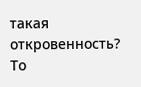такая откровенность? То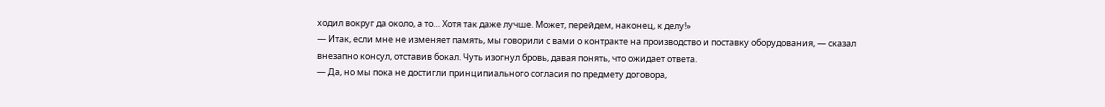ходил вокруг да около, а то… Хотя так даже лучше. Может, перейдем, наконец, к делу!»
— Итак, если мне не изменяет память, мы говорили с вами о контракте на производство и поставку оборудования, — сказал внезапно консул, отставив бокал. Чуть изогнул бровь, давая понять, что ожидает ответа.
— Да, но мы пока не достигли принципиального согласия по предмету договора,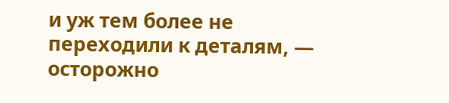и уж тем более не переходили к деталям, — осторожно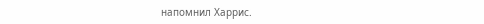напомнил Харрис.